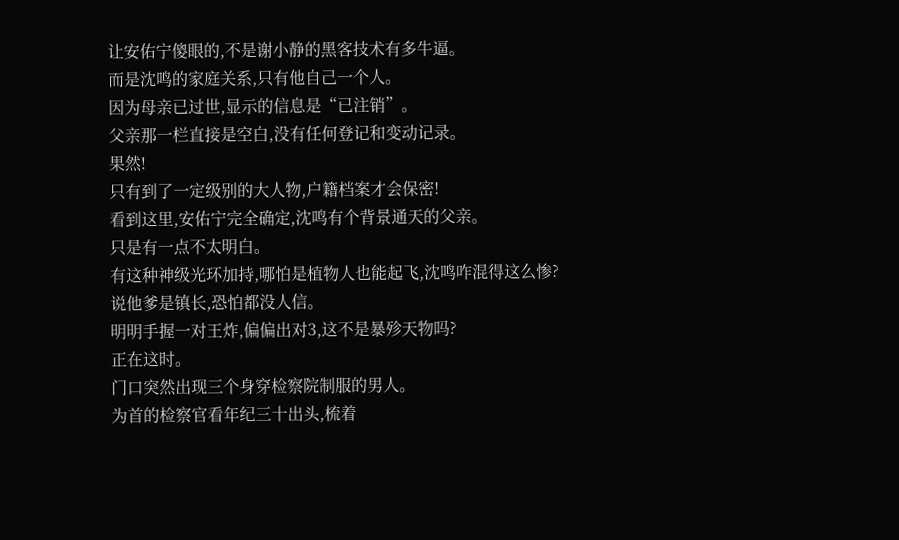让安佑宁傻眼的,不是谢小静的黑客技术有多牛逼。
而是沈鸣的家庭关系,只有他自己一个人。
因为母亲已过世,显示的信息是“已注销”。
父亲那一栏直接是空白,没有任何登记和变动记录。
果然!
只有到了一定级别的大人物,户籍档案才会保密!
看到这里,安佑宁完全确定,沈鸣有个背景通天的父亲。
只是有一点不太明白。
有这种神级光环加持,哪怕是植物人也能起飞,沈鸣咋混得这么惨?
说他爹是镇长,恐怕都没人信。
明明手握一对王炸,偏偏出对3,这不是暴殄天物吗?
正在这时。
门口突然出现三个身穿检察院制服的男人。
为首的检察官看年纪三十出头,梳着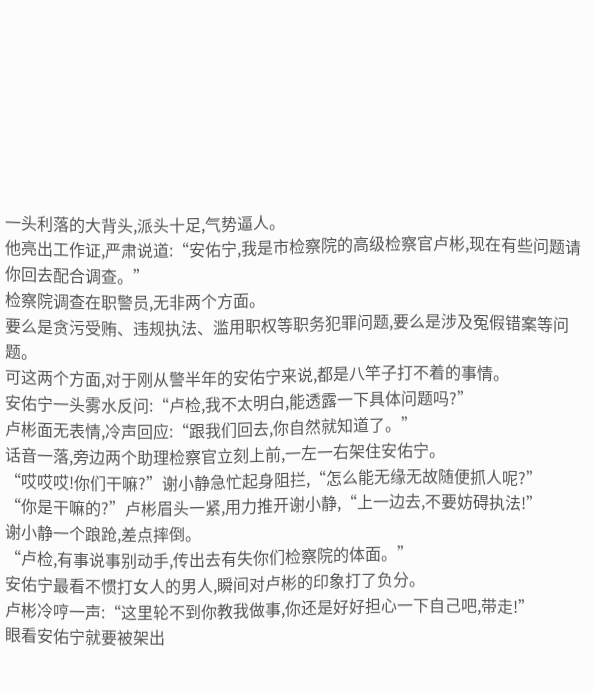一头利落的大背头,派头十足,气势逼人。
他亮出工作证,严肃说道:“安佑宁,我是市检察院的高级检察官卢彬,现在有些问题请你回去配合调查。”
检察院调查在职警员,无非两个方面。
要么是贪污受贿、违规执法、滥用职权等职务犯罪问题,要么是涉及冤假错案等问题。
可这两个方面,对于刚从警半年的安佑宁来说,都是八竿子打不着的事情。
安佑宁一头雾水反问:“卢检,我不太明白,能透露一下具体问题吗?”
卢彬面无表情,冷声回应:“跟我们回去,你自然就知道了。”
话音一落,旁边两个助理检察官立刻上前,一左一右架住安佑宁。
“哎哎哎!你们干嘛?”谢小静急忙起身阻拦,“怎么能无缘无故随便抓人呢?”
“你是干嘛的?”卢彬眉头一紧,用力推开谢小静,“上一边去,不要妨碍执法!”
谢小静一个踉跄,差点摔倒。
“卢检,有事说事别动手,传出去有失你们检察院的体面。”
安佑宁最看不惯打女人的男人,瞬间对卢彬的印象打了负分。
卢彬冷哼一声:“这里轮不到你教我做事,你还是好好担心一下自己吧,带走!”
眼看安佑宁就要被架出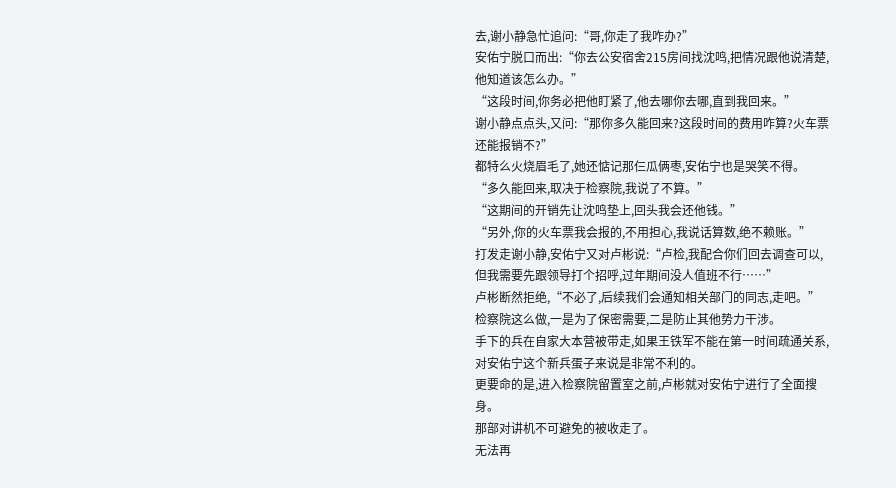去,谢小静急忙追问:“哥,你走了我咋办?”
安佑宁脱口而出:“你去公安宿舍215房间找沈鸣,把情况跟他说清楚,他知道该怎么办。”
“这段时间,你务必把他盯紧了,他去哪你去哪,直到我回来。”
谢小静点点头,又问:“那你多久能回来?这段时间的费用咋算?火车票还能报销不?”
都特么火烧眉毛了,她还惦记那仨瓜俩枣,安佑宁也是哭笑不得。
“多久能回来,取决于检察院,我说了不算。”
“这期间的开销先让沈鸣垫上,回头我会还他钱。”
“另外,你的火车票我会报的,不用担心,我说话算数,绝不赖账。”
打发走谢小静,安佑宁又对卢彬说:“卢检,我配合你们回去调查可以,但我需要先跟领导打个招呼,过年期间没人值班不行……”
卢彬断然拒绝,“不必了,后续我们会通知相关部门的同志,走吧。”
检察院这么做,一是为了保密需要,二是防止其他势力干涉。
手下的兵在自家大本营被带走,如果王铁军不能在第一时间疏通关系,对安佑宁这个新兵蛋子来说是非常不利的。
更要命的是,进入检察院留置室之前,卢彬就对安佑宁进行了全面搜身。
那部对讲机不可避免的被收走了。
无法再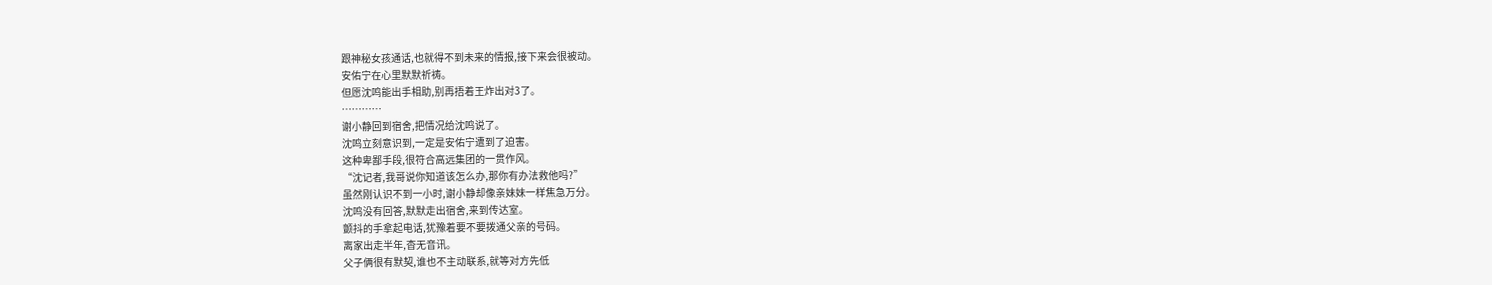跟神秘女孩通话,也就得不到未来的情报,接下来会很被动。
安佑宁在心里默默祈祷。
但愿沈鸣能出手相助,别再捂着王炸出对3了。
…………
谢小静回到宿舍,把情况给沈鸣说了。
沈鸣立刻意识到,一定是安佑宁遭到了迫害。
这种卑鄙手段,很符合高远集团的一贯作风。
“沈记者,我哥说你知道该怎么办,那你有办法救他吗?”
虽然刚认识不到一小时,谢小静却像亲妹妹一样焦急万分。
沈鸣没有回答,默默走出宿舍,来到传达室。
颤抖的手拿起电话,犹豫着要不要拨通父亲的号码。
离家出走半年,杳无音讯。
父子俩很有默契,谁也不主动联系,就等对方先低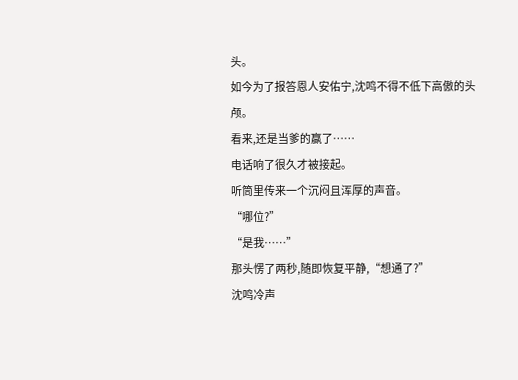头。
如今为了报答恩人安佑宁,沈鸣不得不低下高傲的头颅。
看来,还是当爹的赢了……
电话响了很久才被接起。
听筒里传来一个沉闷且浑厚的声音。
“哪位?”
“是我……”
那头愣了两秒,随即恢复平静,“想通了?”
沈鸣冷声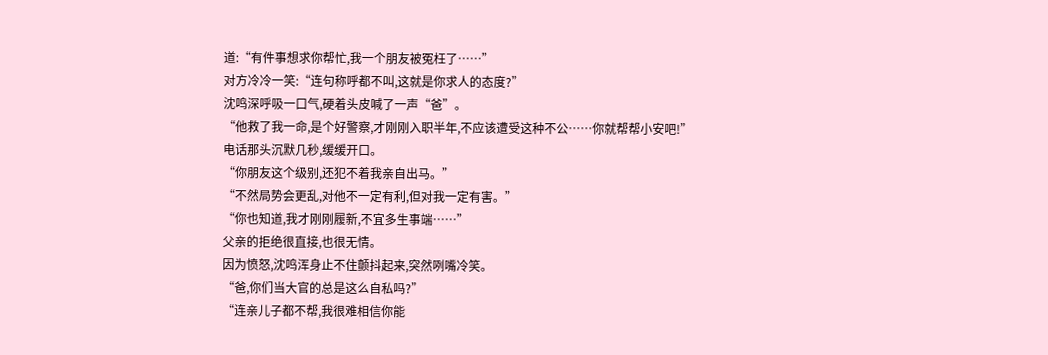道:“有件事想求你帮忙,我一个朋友被冤枉了……”
对方冷冷一笑:“连句称呼都不叫,这就是你求人的态度?”
沈鸣深呼吸一口气,硬着头皮喊了一声“爸”。
“他救了我一命,是个好警察,才刚刚入职半年,不应该遭受这种不公……你就帮帮小安吧!”
电话那头沉默几秒,缓缓开口。
“你朋友这个级别,还犯不着我亲自出马。”
“不然局势会更乱,对他不一定有利,但对我一定有害。”
“你也知道,我才刚刚履新,不宜多生事端……”
父亲的拒绝很直接,也很无情。
因为愤怒,沈鸣浑身止不住颤抖起来,突然咧嘴冷笑。
“爸,你们当大官的总是这么自私吗?”
“连亲儿子都不帮,我很难相信你能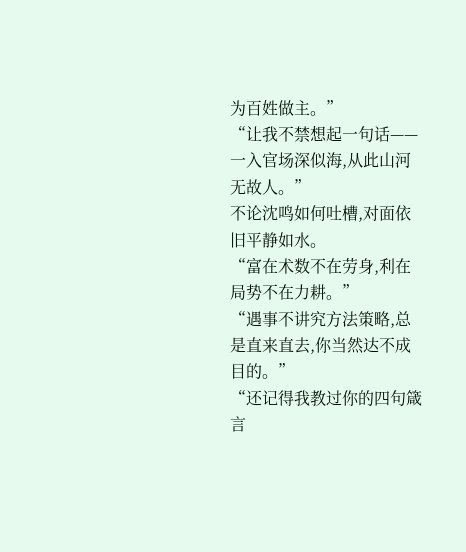为百姓做主。”
“让我不禁想起一句话——一入官场深似海,从此山河无故人。”
不论沈鸣如何吐槽,对面依旧平静如水。
“富在术数不在劳身,利在局势不在力耕。”
“遇事不讲究方法策略,总是直来直去,你当然达不成目的。”
“还记得我教过你的四句箴言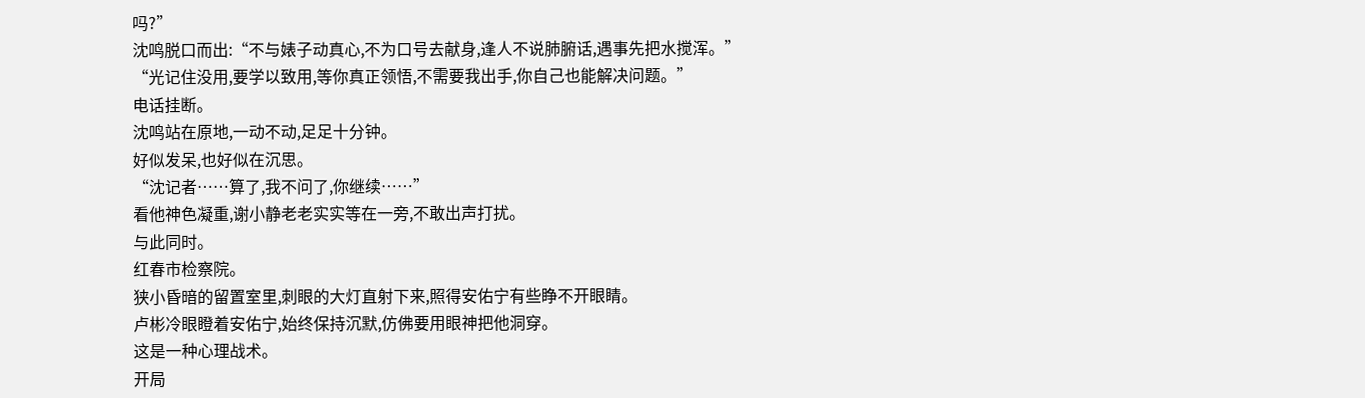吗?”
沈鸣脱口而出:“不与婊子动真心,不为口号去献身,逢人不说肺腑话,遇事先把水搅浑。”
“光记住没用,要学以致用,等你真正领悟,不需要我出手,你自己也能解决问题。”
电话挂断。
沈鸣站在原地,一动不动,足足十分钟。
好似发呆,也好似在沉思。
“沈记者……算了,我不问了,你继续……”
看他神色凝重,谢小静老老实实等在一旁,不敢出声打扰。
与此同时。
红春市检察院。
狭小昏暗的留置室里,刺眼的大灯直射下来,照得安佑宁有些睁不开眼睛。
卢彬冷眼瞪着安佑宁,始终保持沉默,仿佛要用眼神把他洞穿。
这是一种心理战术。
开局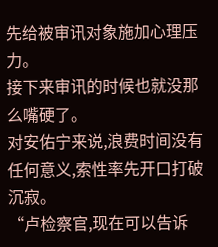先给被审讯对象施加心理压力。
接下来审讯的时候也就没那么嘴硬了。
对安佑宁来说,浪费时间没有任何意义,索性率先开口打破沉寂。
“卢检察官,现在可以告诉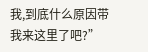我,到底什么原因带我来这里了吧?”